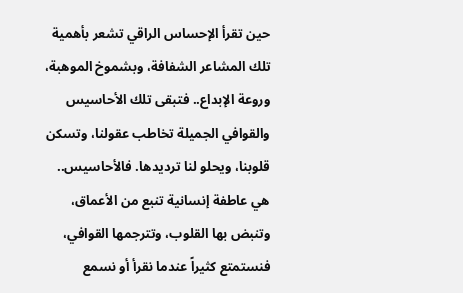حين تقرأ الإحساس الراقي تشعر بأهمية تلك المشاعر الشفافة، وبشموخ الموهبة، وروعة الإبداع.. فتبقى تلك الأحاسيس والقوافي الجميلة تخاطب عقولنا، وتسكن قلوبنا، ويحلو لنا ترديدها. فالأحاسيس.. هي عاطفة إنسانية تنبع من الأعماق، وتنبض بها القلوب، وتترجمها القوافي، فنستمتع كثيراً عندما نقرأ أو نسمع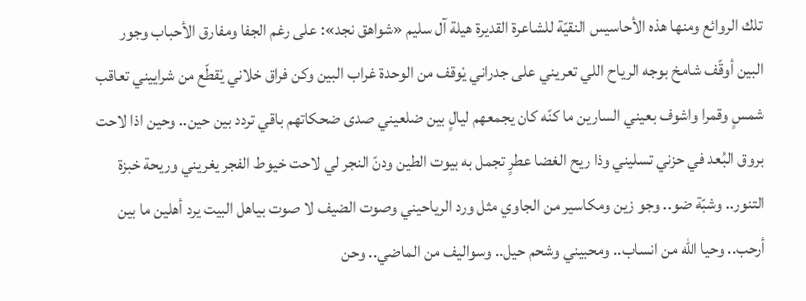تلك الروائع ومنها هذه الأحاسيس النقيّة للشاعرة القديرة هيلة آل سليم «شواهق نجد»: على رغم الجفا ومفارق الأحباب وجور البين أوقّف شامخ بوجه الرياح اللي تعريني على جدراني يْوقف من الوحدة غراب البين وكن فراق خلاني يْقطّع من شراييني تعاقب شمسٍ وقمرا واشوف بعيني السارين ما كنّه كان يجمعهم ليالٍ بين ضلعيني صدى ضحكاتهم باقي تردد بين حين.. وحين اذا لاحت بروق البُعد في حزني تسليني وذا ريح الغضا عطرٍ تجمل به بيوت الطين ودنّ النجر لي لاحت خيوط الفجر يغريني وريحة خبزة التنور.. وشبّة ضو.. وجو زين ومكاسير من الجاوي مثل ورد الرياحيني وصوت الضيف لا صوت بياهل البيت يرد أهلين ما بين أرحب.. وحيا اللّه من انساب.. ومحبيني وشحم حيل.. وسواليف من الماضي.. وحن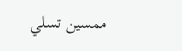ممسين تسلي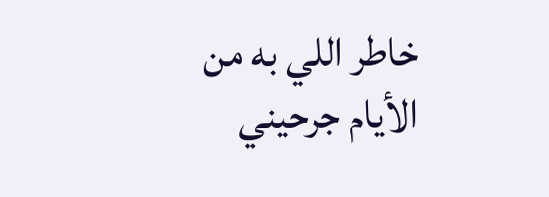خاطر اللي به من الأيام جرحيني